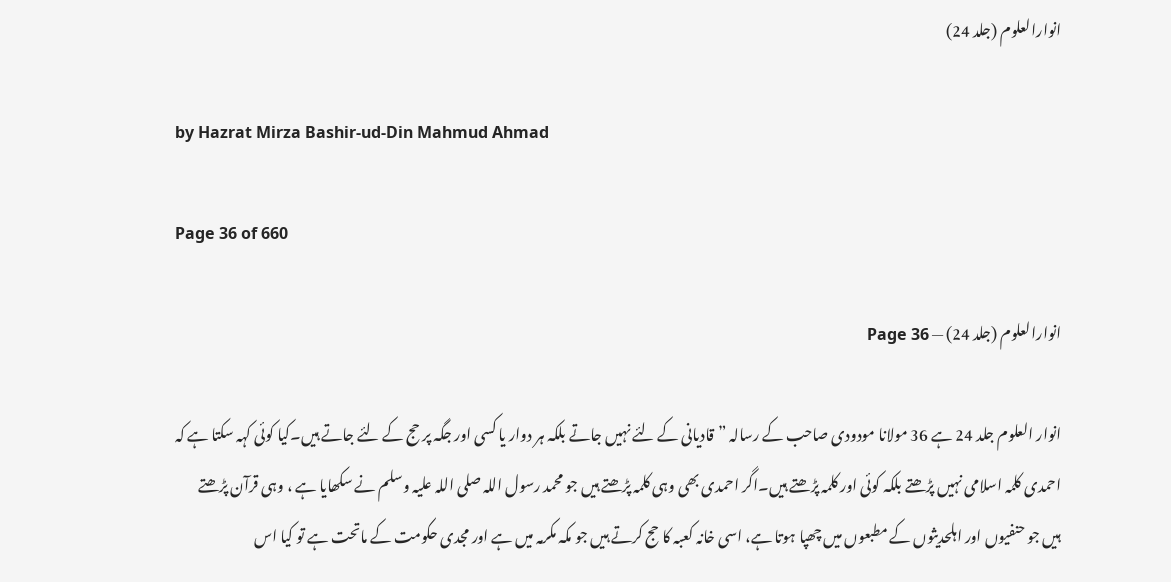انوارالعلوم (جلد 24)

by Hazrat Mirza Bashir-ud-Din Mahmud Ahmad

Page 36 of 660

انوارالعلوم (جلد 24) — Page 36

انوار العلوم جلد 24 ہے 36 مولانا مودودی صاحب کے رسالہ ”قادیانی کے لئے نہیں جاتے بلکہ ہر دوار یا کسی اور جگہ پر حج کے لئے جاتے ہیں۔کیا کوئی کہہ سکتا ہے کہ احمدی کلمہ اسلامی نہیں پڑھتے بلکہ کوئی اور کلمہ پڑھتے ہیں۔اگر احمدی بھی وہی کلمہ پڑھتے ہیں جو محمد رسول اللہ صلی اللہ علیہ وسلم نے سکھایا ہے ، وہی قرآن پڑھتے ہیں جو حنفیوں اور اہلحدیثوں کے مطبعوں میں چھپا ہوتا ہے، اسی خانہ کعبہ کا حج کرتے ہیں جو مکہ مکرمہ میں ہے اور مجدی حکومت کے ماتحت ہے تو کیا اس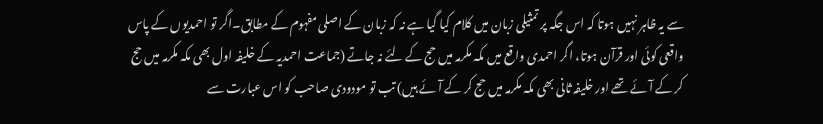سے یہ ظاہر نہیں ہوتا کہ اس جگہ پر تمثیلی زبان میں کلام کیا گیا ہے نہ کہ زبان کے اصلی مفہوم کے مطابق۔اگر تو احمدیوں کے پاس واقعی کوئی اور قرآن ہوتا، اگر احمدی واقع میں مکہ مکرمہ میں حج کے لئے نہ جاتے (جماعت احمدیہ کے خلیفہ اول بھی مکہ مکرمہ میں حج کر کے آئے تھے اور خلیفہ ثانی بھی مکہ مکرمہ میں حج کر کے آئے ہیں) تب تو مودودی صاحب کو اس عبارت سے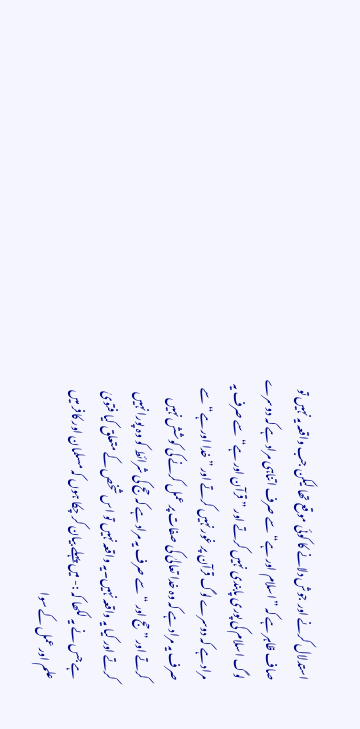استدلال کرنے اور جوش دلانے کا کوئی موقع تھا لیکن جب واقعہ یہ نہیں تو صاف ظاہر ہے کہ ”اسلام اور ہے“ سے صرف اتناہی مراد ہے کہ دوسرے لوگ اسلام کی پوری پابندی نہیں کرتے اور ”قرآن اور ہے“ سے صرف یہ مراد ہے کہ دوسرے لوگ قرآن پر غور نہیں کرتے اور ”خدا اور ہے“ سے صرف یہ مراد ہے کہ وہ خدا تعالیٰ کی صفات پر عمل کرنے کی کوشش نہیں کرتے اور ”حج اور “ سے صرف یہ مراد ہے کہ حج کی شرائط کو وہ پورا نہیں کرتے اور کیا یہ واقعہ نہیں۔یہ واقعہ نہیں تو اس شخص کے متعلق کیا فتویٰ ہے جس نے یہ لکھا کہ :- میں پہلے بیان کر چکا ہوں کہ مسلمان اور کافر میں علم اور عمل کے سوا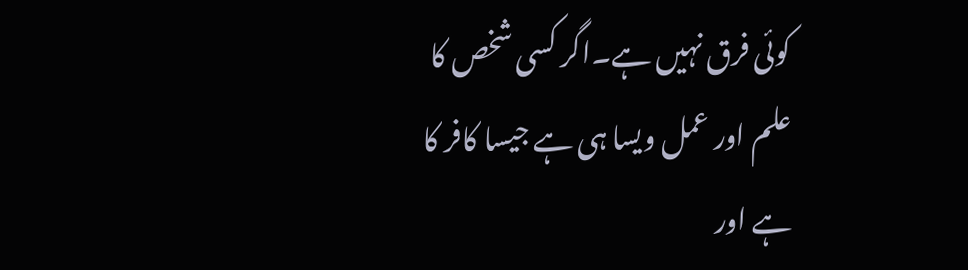کوئی فرق نہیں ہے۔اگر کسی شخص کا علم اور عمل ویسا ہی ہے جیسا کافر کا ہے اور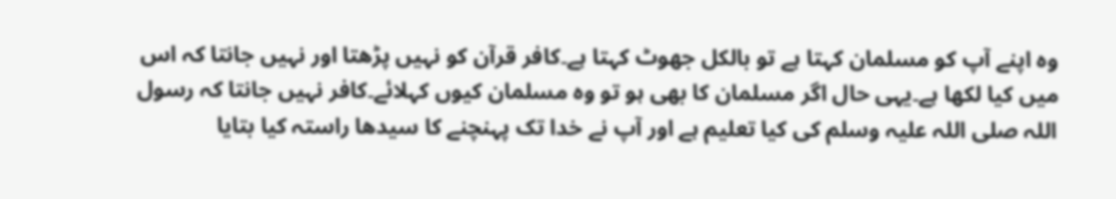وہ اپنے آپ کو مسلمان کہتا ہے تو بالکل جھوٹ کہتا ہے۔کافر قرآن کو نہیں پڑھتا اور نہیں جانتا کہ اس میں کیا لکھا ہے۔یہی حال اگر مسلمان کا بھی ہو تو وہ مسلمان کیوں کہلائے۔کافر نہیں جانتا کہ رسول اللہ صلی اللہ علیہ وسلم کی کیا تعلیم ہے اور آپ نے خدا تک پہنچنے کا سیدھا راستہ کیا بتایا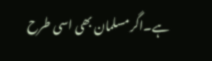ہے۔اگر مسلمان بھی اسی طرح